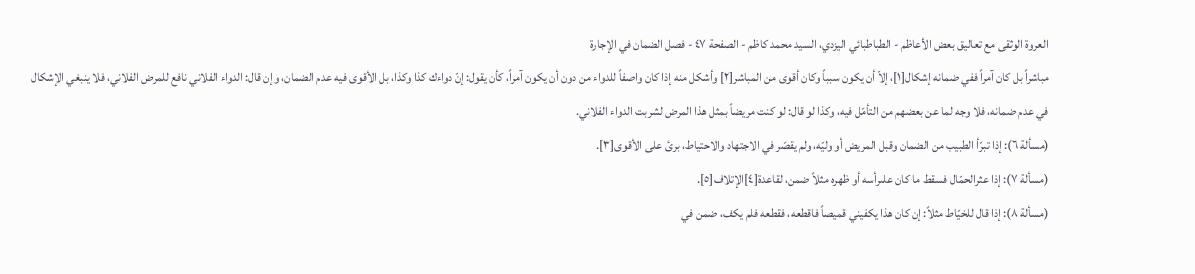العروة الوثقى مع تعاليق بعض الأعاظم - الطباطبائي اليزدي، السيد محمد كاظم - الصفحة ٤٧ - فصل الضمان في الإجارة
مباشراً بل كان آمراً ففي ضمانه إشكال[١]، إلاّ أن يكون سبباً وكان أقوى من المباشر[٢] وأشكل منه إذا كان واصفاً للدواء من دون أن يكون آمراً، كأن يقول: إنّ دواءك كذا وكذا، بل الأقوى فيه عدم الضمان، وإن قال: الدواء الفلاني نافع للمرض الفلاني، فلا ينبغي الإشكال في عدم ضمانه، فلا وجه لما عن بعضهم من التأمّل فيه، وكذا لو قال: لو كنت مريضاً بمثل هذا المرض لشربت الدواء الفلاني.
(مسألة ٦): إذا تبرّأ الطبيب من الضمان وقبل المريض أو وليّه، ولم يقصّر في الاجتهاد والاحتياط، برئ على الأقوى[٣].
(مسألة ٧): إذا عثرالحمّال فسقط ما كان علىرأسه أو ظهره مثلاً ضمن، لقاعدة[٤]الإتلاف[٥].
(مسألة ٨): إذا قال للخيّاط مثلاً: إن كان هذا يكفيني قميصاً فاقطعه، فقطعه فلم يكف، ضمن في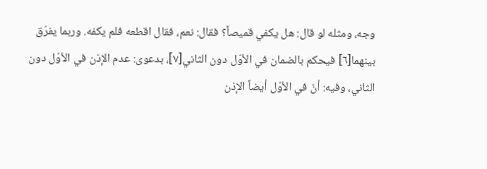وجه، ومثله لو قال: هل يكفي قميصاً؟ فقال: نعم، فقال اقطعه فلم يكفه. وربما يفرّق بينهما[٦] فيحكم بالضمان في الأوّل دون الثاني[٧]، بدعوى: عدم الإذن في الأوّل دون الثاني، وفيه: أنّ في الأوّل أيضاً الإذن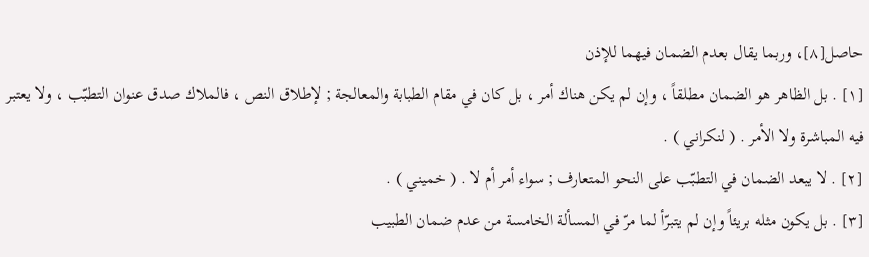حاصل[٨]، وربما يقال بعدم الضمان فيهما للإذن
[١] . بل الظاهر هو الضمان مطلقاً ، وإن لم يكن هناك أمر ، بل كان في مقام الطبابة والمعالجة ; لإطلاق النص ، فالملاك صدق عنوان التطبّب ، ولا يعتبر فيه المباشرة ولا الأمر . ( لنكراني ) .
[٢] . لا يبعد الضمان في التطبّب على النحو المتعارف ; سواء أمر أم لا . ( خميني ) .
[٣] . بل يكون مثله بريئاً وإن لم يتبرّأ لما مرّ في المسألة الخامسة من عدم ضمان الطبيب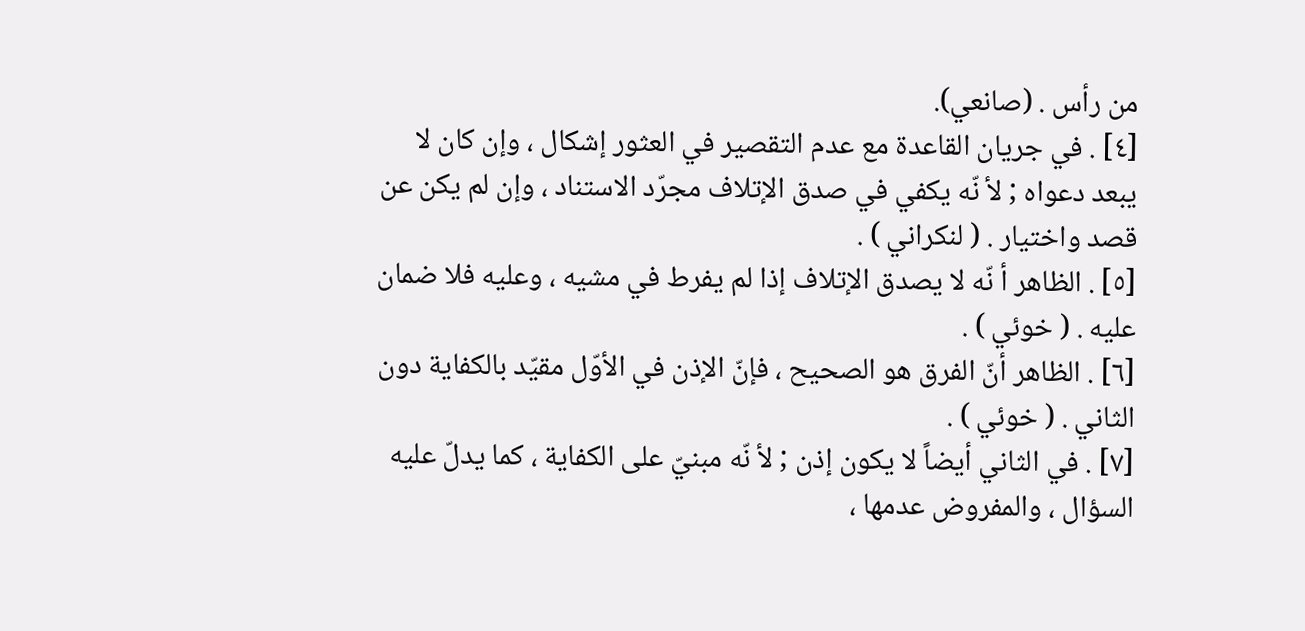من رأس . (صانعي).
[٤] . في جريان القاعدة مع عدم التقصير في العثور إشكال ، وإن كان لا يبعد دعواه ; لأ نّه يكفي في صدق الإتلاف مجرّد الاستناد ، وإن لم يكن عن قصد واختيار . ( لنكراني ) .
[٥] . الظاهر أ نّه لا يصدق الإتلاف إذا لم يفرط في مشيه ، وعليه فلا ضمان عليه . ( خوئي ) .
[٦] . الظاهر أنّ الفرق هو الصحيح ، فإنّ الإذن في الأوّل مقيّد بالكفاية دون الثاني . ( خوئي ) .
[٧] . في الثاني أيضاً لا يكون إذن ; لأ نّه مبنيّ على الكفاية ، كما يدلّ عليه السؤال ، والمفروض عدمها ،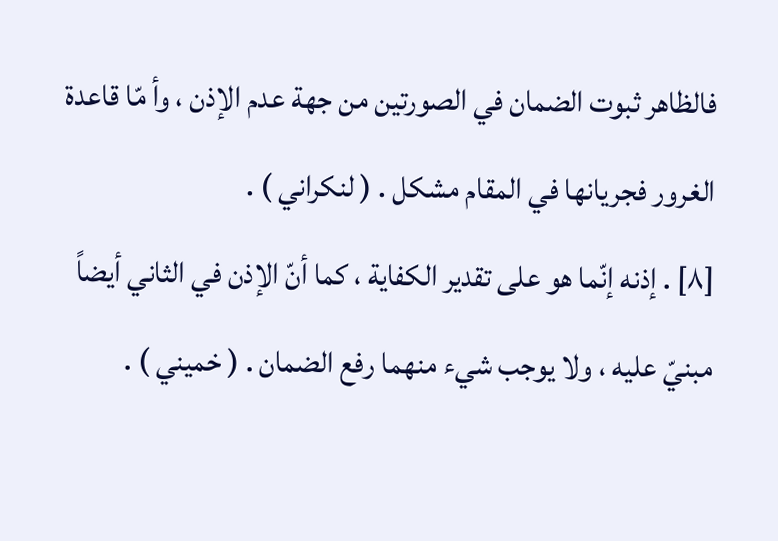فالظاهر ثبوت الضمان في الصورتين من جهة عدم الإذن ، وأ مّا قاعدة الغرور فجريانها في المقام مشكل . ( لنكراني ) .
[٨] . إذنه إنّما هو على تقدير الكفاية ، كما أنّ الإذن في الثاني أيضاً مبنيّ عليه ، ولا يوجب شيء منهما رفع الضمان . ( خميني ) .